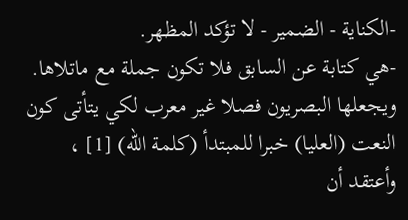-الكناية - الضمير - لا تؤكد المظهر.
-هي كتابة عن السابق فلا تكون جملة مع ماتلاها.
ويجعلها البصريون فصلا غير معرب لكي يتأتى كون النعت (العليا) خبرا للمبتدأ (كلمة الله) [1] ، وأعتقد أن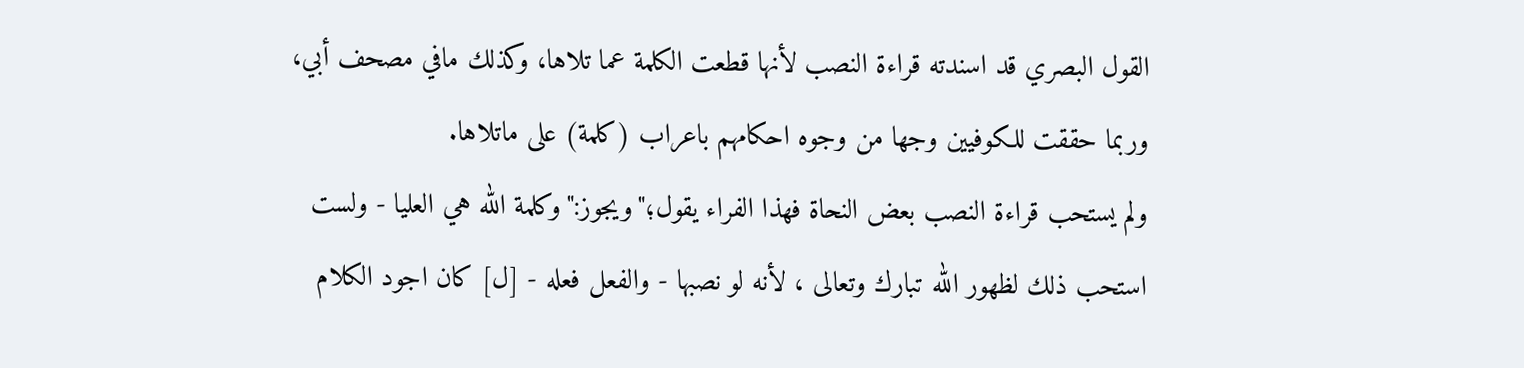القول البصري قد اسندته قراءة النصب لأنها قطعت الكلمة عما تلاها، وكذلك مافي مصحف أبي، وربما حققت للكوفيين وجها من وجوه احكامهم باعراب (كلمة) على ماتلاها.
ولم يستحب قراءة النصب بعض النحاة فهذا الفراء يقول؛"ويجوز:"وكلمة الله هي العليا - ولست استحب ذلك لظهور الله تبارك وتعالى ، لأنه لو نصبها - والفعل فعله - [ل] كان اجود الكلام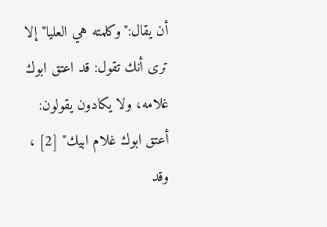أن يقال:"وكلمته هي العليا"إلا ترى أنك تقول: قد اعتق ابوك غلامه، ولا يكادون يقولون: أعتق ابوك غلام ابيك" [2] ، وقد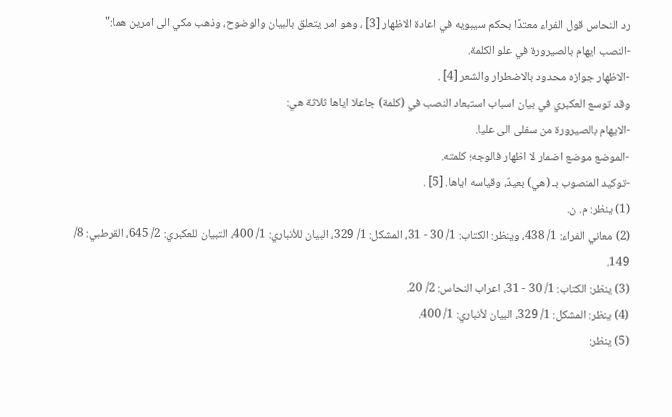رد النحاس قول الفراء معتدًا بحكم سيبويه في اعادة الاظهار [3] ، وهو امر يتعلق بالبيان والوضوح، وذهب مكي الى امرين هما:"
-النصب ايهام بالصيرورة في علو الكلمة.
-الاظهار جوازه محدود بالاضطرار والشعر [4] .
وقد توسع العكبري في بيان اسباب استبعاد النصب في (كلمة) جاعلا اياها ثلاثة هي:
-الايهام بالصيرورة من سفلى الى عليا.
-الموضع موضع اضمار لا اظهار فالوجه؛ كلمته.
-توكيد المنصوب بـ (هي) بعيدٌ، وقياسه اياها. [5] .
(1) ينظر: م. ن.
(2) معاني الفراء: 1/ 438، وينظر: الكتاب: 1/ 30 - 31، المشكل: 1/ 329، البيان للأنباري: 1/ 400، التبيان للعكبري: 2/ 645، القرطبي: 8/ 149.
(3) ينظر: الكتاب: 1/ 30 - 31، اعراب النحاس: 2/ 20.
(4) ينظر: المشكل: 1/ 329، البيان لأنباري: 1/ 400.
(5) ينظر: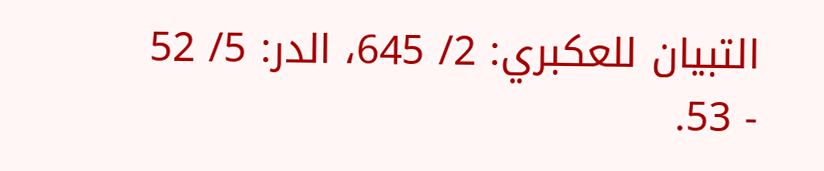التبيان للعكبري: 2/ 645، الدر: 5/ 52 - 53.